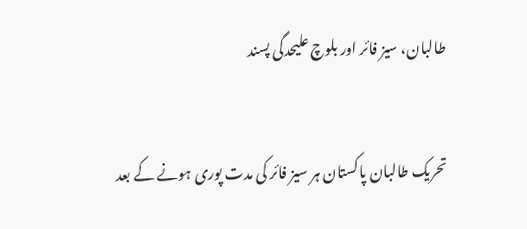طالبان، سیز فائر اور بلوچ علیحدگی پسند


تحریک طالبان پاکستان ہر سیز فائر کی مدت پوری ہونے کے بعد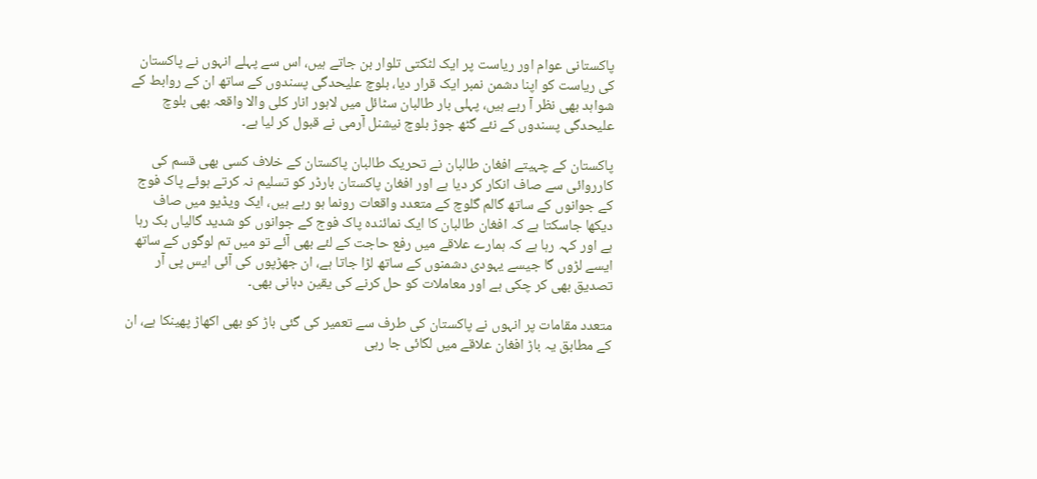پاکستانی عوام اور ریاست پر ایک لٹکتی تلوار بن جاتے ہیں، اس سے پہلے انہوں نے پاکستان کی ریاست کو اپنا دشمن نمبر ایک قرار دیا، بلوچ علیحدگی پسندوں کے ساتھ ان کے روابط کے شواہد بھی نظر آ رہے ہیں، پہلی بار طالبان سٹائل میں لاہور انار کلی والا واقعہ بھی بلوچ علیحدگی پسندوں کے نئے گٹھ جوڑ بلوچ نیشنل آرمی نے قبول کر لیا ہے۔

پاکستان کے چہیتے افغان طالبان نے تحریک طالبان پاکستان کے خلاف کسی بھی قسم کی کارروائی سے صاف انکار کر دیا ہے اور افغان پاکستان بارڈر کو تسلیم نہ کرتے ہوئے پاک فوج کے جوانوں کے ساتھ گالم گلوچ کے متعدد واقعات رونما ہو رہے ہیں، ایک ویڈیو میں صاف دیکھا جاسکتا ہے کہ افغان طالبان کا ایک نمائندہ پاک فوج کے جوانوں کو شدید گالیاں بک رہا ہے اور کہہ رہا ہے کہ ہمارے علاقے میں رفع حاجت کے لئے بھی آئے تو میں تم لوگوں کے ساتھ ایسے لڑوں گا جیسے یہودی دشمنوں کے ساتھ لڑا جاتا ہے، ان جھڑپوں کی آئی ایس پی آر تصدیق بھی کر چکی ہے اور معاملات کو حل کرنے کی یقین دہانی بھی۔

متعدد مقامات پر انہوں نے پاکستان کی طرف سے تعمیر کی گئی باڑ کو بھی اکھاڑ پھینکا ہے، ان کے مطابق یہ باڑ افغان علاقے میں لگائی جا رہی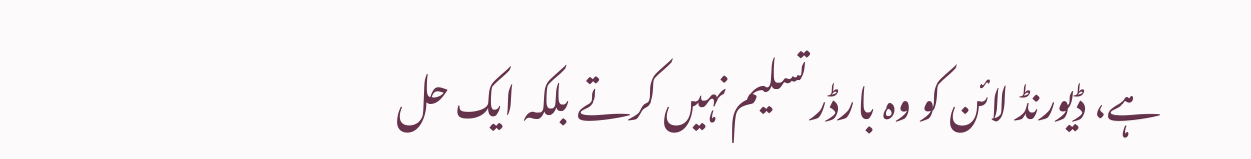ہے، ڈیورنڈ لائن کو وہ بارڈر تسلیم نہیں کرتے بلکہ ایک حل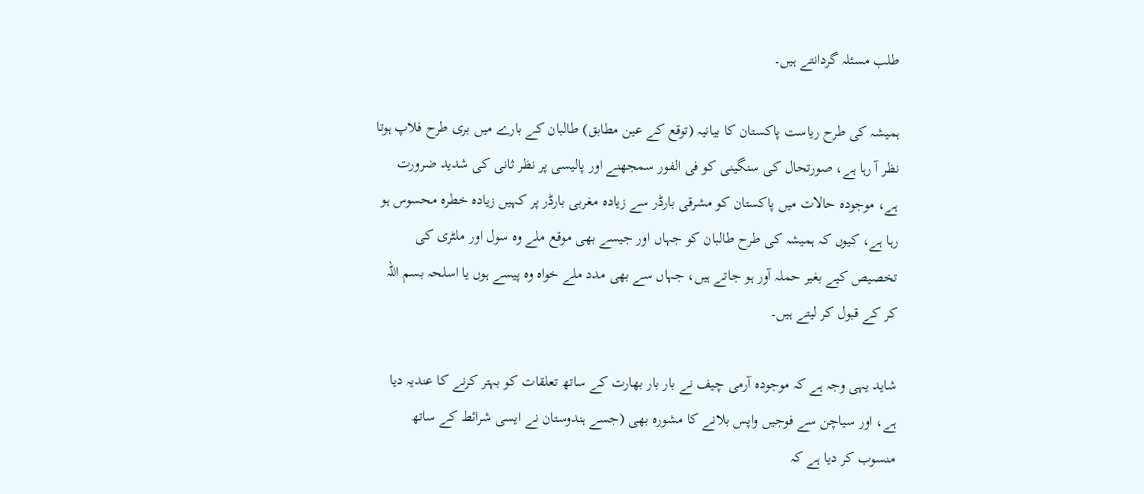طلب مسئلہ گردانتے ہیں۔

ہمیشہ کی طرح ریاست پاکستان کا بیانیہ (توقع کے عین مطابق) طالبان کے بارے میں بری طرح فلاپ ہوتا نظر آ رہا ہے، صورتحال کی سنگینی کو فی الفور سمجھنے اور پالیسی پر نظر ثانی کی شدید ضرورت ہے، موجودہ حالات میں پاکستان کو مشرقی بارڈر سے زیادہ مغربی بارڈر پر کہیں زیادہ خطرہ محسوس ہو رہا ہے، کیوں کہ ہمیشہ کی طرح طالبان کو جہاں اور جیسے بھی موقع ملے وہ سول اور ملٹری کی تخصیص کیے بغیر حملہ آور ہو جاتے ہیں، جہاں سے بھی مدد ملے خواہ وہ پیسے ہوں یا اسلحہ بسم اللہ کر کے قبول کر لیتے ہیں۔

شاید یہی وجہ ہے کہ موجودہ آرمی چیف نے بار بار بھارت کے ساتھ تعلقات کو بہتر کرنے کا عندیہ دیا ہے، اور سیاچن سے فوجیں واپس بلانے کا مشورہ بھی (جسے ہندوستان نے ایسی شرائط کے ساتھ منسوب کر دیا ہے کہ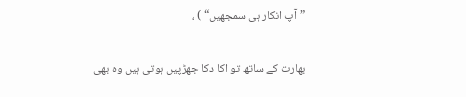”آپ انکار ہی سمجھیں“ ) ،

بھارت کے ساتھ تو اکا دکا جھڑپیں ہوتی ہیں وہ بھی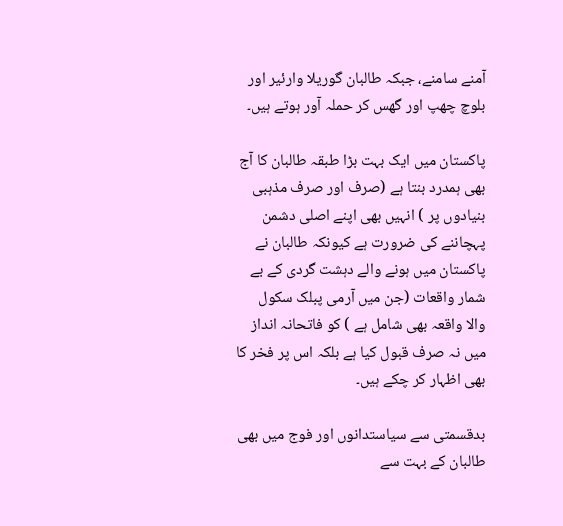آمنے سامنے، جبکہ طالبان گوریلا وارئیر اور بلوچ چھپ اور گھس کر حملہ آور ہوتے ہیں۔

پاکستان میں ایک بہت بڑا طبقہ طالبان کا آج بھی ہمدرد بنتا ہے (صرف اور صرف مذہبی بنیادوں پر ) انہیں بھی اپنے اصلی دشمن پہچاننے کی ضرورت ہے کیونکہ طالبان نے پاکستان میں ہونے والے دہشت گردی کے بے شمار واقعات (جن میں آرمی پبلک سکول والا واقعہ بھی شامل ہے ) کو فاتحانہ انداز میں نہ صرف قبول کیا ہے بلکہ اس پر فخر کا بھی اظہار کر چکے ہیں۔

بدقسمتی سے سیاستدانوں اور فوج میں بھی طالبان کے بہت سے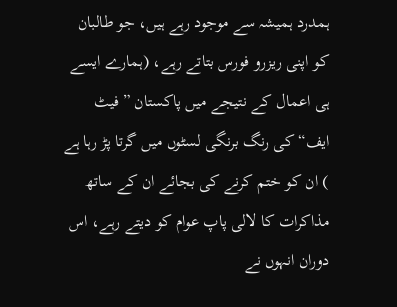ہمدرد ہمیشہ سے موجود رہے ہیں، جو طالبان کو اپنی ریزرو فورس بتاتے رہے، (ہمارے ایسے ہی اعمال کے نتیجے میں پاکستان ”فیٹ ایف“ کی رنگ برنگی لسٹوں میں گرتا پڑ رہا ہے ) ان کو ختم کرنے کی بجائے ان کے ساتھ مذاکرات کا لالی پاپ عوام کو دیتے رہے، اس دوران انہوں نے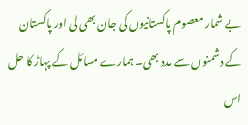بے شمار معصوم پاکستانیوں کی جان بھی لی اور پاکستان کے دشمنوں سے مدد بھی۔ ہمارے مسائل کے پہاڑ کا حل اس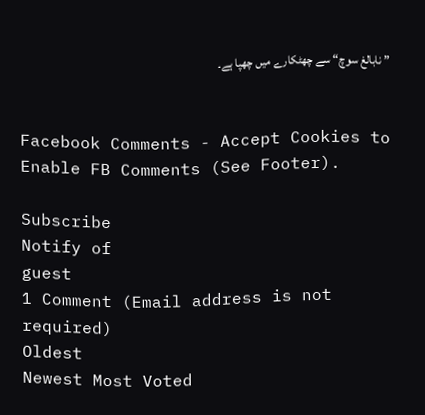” نابالغ سوچ“ سے چھٹکارے میں چھپا ہے۔


Facebook Comments - Accept Cookies to Enable FB Comments (See Footer).

Subscribe
Notify of
guest
1 Comment (Email address is not required)
Oldest
Newest Most Voted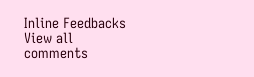Inline Feedbacks
View all comments